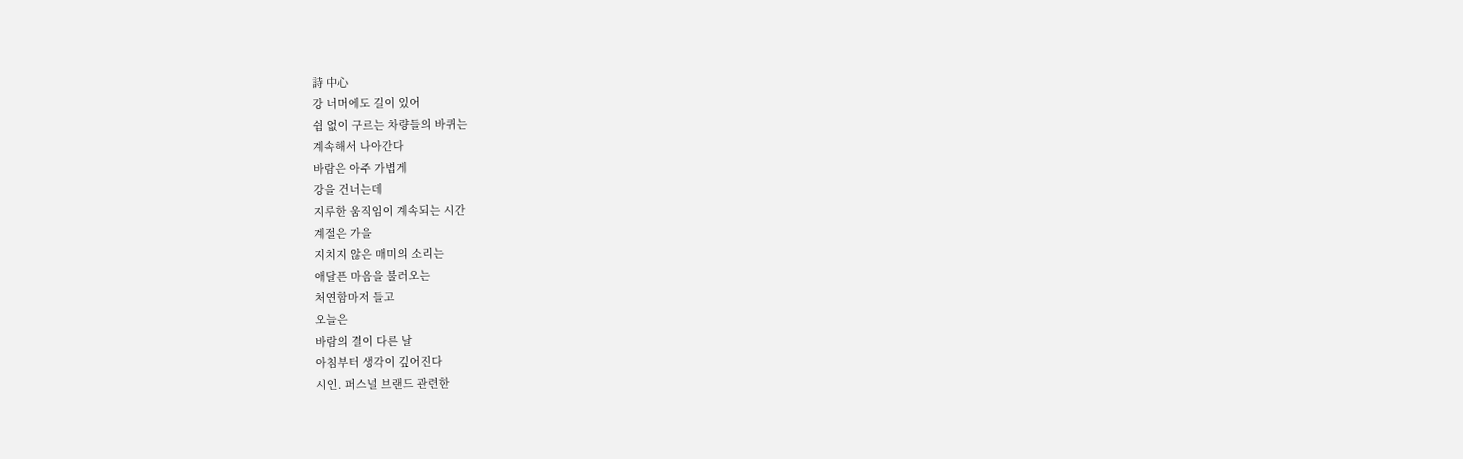詩 中心
강 너머에도 길이 있어
쉼 없이 구르는 차량들의 바퀴는
계속해서 나아간다
바람은 아주 가볍게
강을 건너는데
지루한 움직임이 계속되는 시간
계절은 가을
지치지 않은 매미의 소리는
애달픈 마음을 불러오는
처연함마저 들고
오늘은
바람의 결이 다른 날
아침부터 생각이 깊어진다
시인. 퍼스널 브랜드 관련한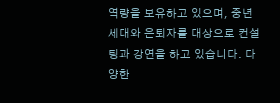역량을 보유하고 있으며, 중년 세대와 은퇴자를 대상으로 컨설팅과 강연을 하고 있습니다. 다양한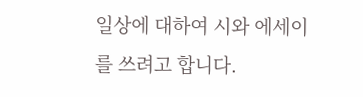일상에 대하여 시와 에세이를 쓰려고 합니다.